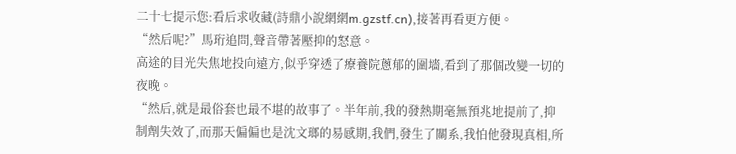二十七提示您:看后求收藏(詩鼎小說網網m.gzstf.cn),接著再看更方便。
“然后呢?”馬珩追問,聲音帶著壓抑的怒意。
高途的目光失焦地投向遠方,似乎穿透了療養院蔥郁的圍墻,看到了那個改變一切的夜晚。
“然后,就是最俗套也最不堪的故事了。半年前,我的發熱期毫無預兆地提前了,抑制劑失效了,而那天偏偏也是沈文瑯的易感期,我們,發生了關系,我怕他發現真相,所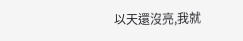以天還沒亮,我就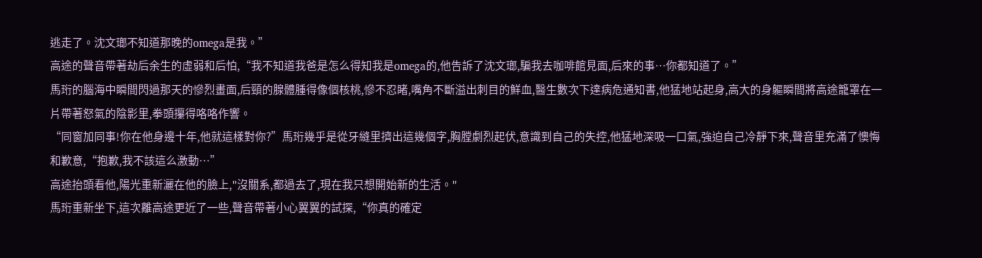逃走了。沈文瑯不知道那晚的omega是我。”
高途的聲音帶著劫后余生的虛弱和后怕,“我不知道我爸是怎么得知我是omega的,他告訴了沈文瑯,騙我去咖啡館見面,后來的事…你都知道了。”
馬珩的腦海中瞬間閃過那天的慘烈畫面,后頸的腺體腫得像個核桃,慘不忍睹,嘴角不斷溢出刺目的鮮血,醫生數次下達病危通知書,他猛地站起身,高大的身軀瞬間將高途籠罩在一片帶著怒氣的陰影里,拳頭攥得咯咯作響。
“同窗加同事!你在他身邊十年,他就這樣對你?”馬珩幾乎是從牙縫里擠出這幾個字,胸膛劇烈起伏,意識到自己的失控,他猛地深吸一口氣,強迫自己冷靜下來,聲音里充滿了懊悔和歉意,“抱歉,我不該這么激動…”
高途抬頭看他,陽光重新灑在他的臉上,"沒關系,都過去了,現在我只想開始新的生活。"
馬珩重新坐下,這次離高途更近了一些,聲音帶著小心翼翼的試探,“你真的確定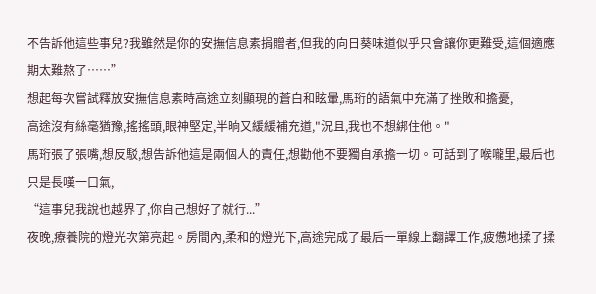不告訴他這些事兒?我雖然是你的安撫信息素捐贈者,但我的向日葵味道似乎只會讓你更難受,這個適應期太難熬了……”
想起每次嘗試釋放安撫信息素時高途立刻顯現的蒼白和眩暈,馬珩的語氣中充滿了挫敗和擔憂,
高途沒有絲毫猶豫,搖搖頭,眼神堅定,半晌又緩緩補充道,"況且,我也不想綁住他。"
馬珩張了張嘴,想反駁,想告訴他這是兩個人的責任,想勸他不要獨自承擔一切。可話到了喉嚨里,最后也只是長嘆一口氣,
“這事兒我說也越界了,你自己想好了就行...”
夜晚,療養院的燈光次第亮起。房間內,柔和的燈光下,高途完成了最后一單線上翻譯工作,疲憊地揉了揉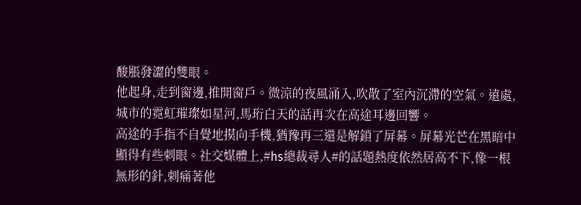酸脹發澀的雙眼。
他起身,走到窗邊,推開窗戶。微涼的夜風涌入,吹散了室內沉滯的空氣。遠處,城市的霓虹璀璨如星河,馬珩白天的話再次在高途耳邊回響。
高途的手指不自覺地摸向手機,猶豫再三還是解鎖了屏幕。屏幕光芒在黑暗中顯得有些刺眼。社交媒體上,#hs總裁尋人#的話題熱度依然居高不下,像一根無形的針,刺痛著他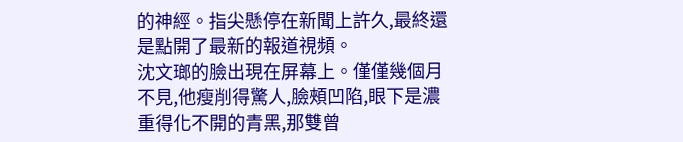的神經。指尖懸停在新聞上許久,最終還是點開了最新的報道視頻。
沈文瑯的臉出現在屏幕上。僅僅幾個月不見,他瘦削得驚人,臉頰凹陷,眼下是濃重得化不開的青黑,那雙曾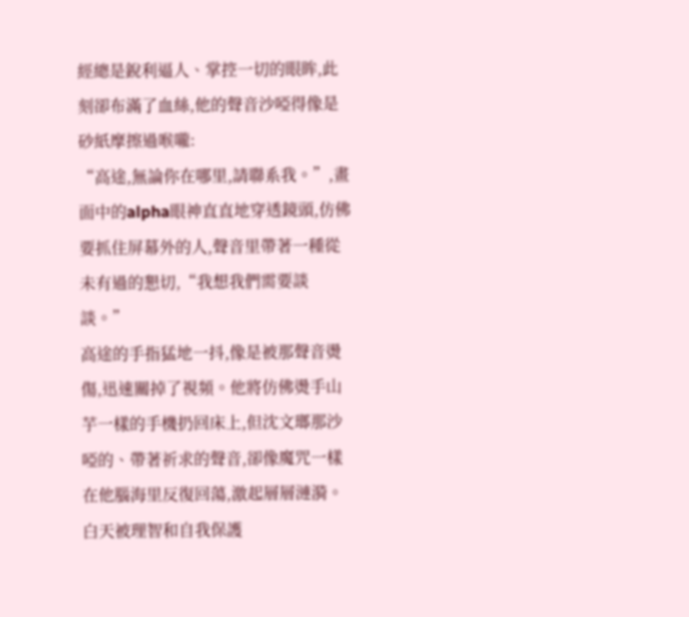經總是銳利逼人、掌控一切的眼眸,此刻卻布滿了血絲,他的聲音沙啞得像是砂紙摩擦過喉嚨:
“高途,無論你在哪里,請聯系我。”,畫面中的alpha眼神直直地穿透鏡頭,仿佛要抓住屏幕外的人,聲音里帶著一種從未有過的懇切,“我想我們需要談談。”
高途的手指猛地一抖,像是被那聲音燙傷,迅速關掉了視頻。他將仿佛燙手山芋一樣的手機扔回床上,但沈文瑯那沙啞的、帶著祈求的聲音,卻像魔咒一樣在他腦海里反復回蕩,激起層層漣漪。
白天被理智和自我保護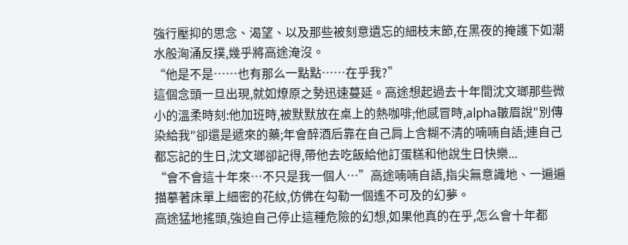強行壓抑的思念、渴望、以及那些被刻意遺忘的細枝末節,在黑夜的掩護下如潮水般洶涌反撲,幾乎將高途淹沒。
“他是不是……也有那么一點點……在乎我?”
這個念頭一旦出現,就如燎原之勢迅速蔓延。高途想起過去十年間沈文瑯那些微小的溫柔時刻:他加班時,被默默放在桌上的熱咖啡;他感冒時,alpha皺眉說"別傳染給我"卻還是遞來的藥;年會醉酒后靠在自己肩上含糊不清的喃喃自語;連自己都忘記的生日,沈文瑯卻記得,帶他去吃飯給他訂蛋糕和他說生日快樂...
“會不會這十年來…不只是我一個人…”高途喃喃自語,指尖無意識地、一遍遍描摹著床單上細密的花紋,仿佛在勾勒一個遙不可及的幻夢。
高途猛地搖頭,強迫自己停止這種危險的幻想,如果他真的在乎,怎么會十年都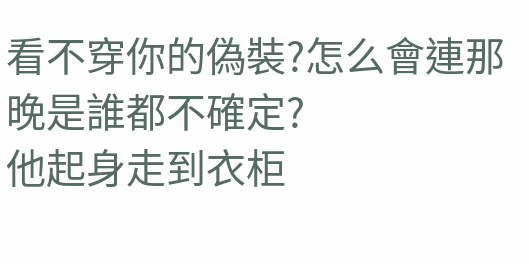看不穿你的偽裝?怎么會連那晚是誰都不確定?
他起身走到衣柜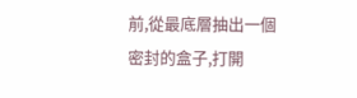前,從最底層抽出一個密封的盒子,打開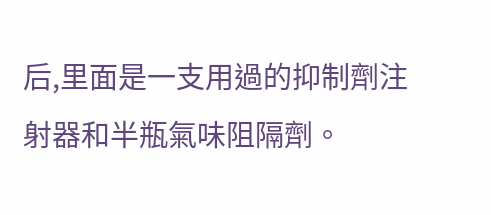后,里面是一支用過的抑制劑注射器和半瓶氣味阻隔劑。